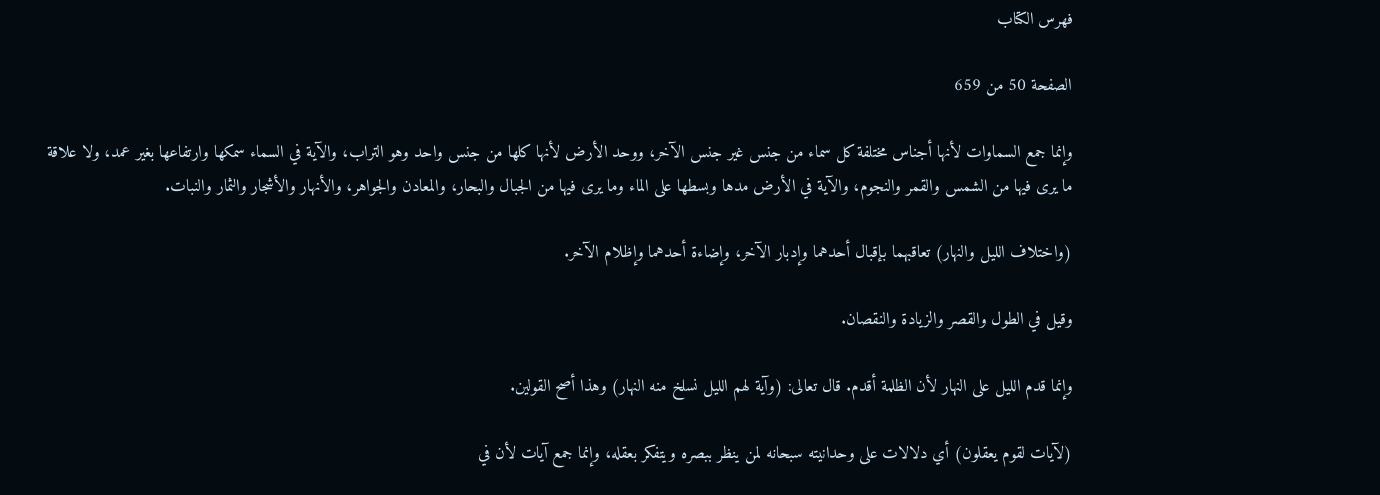فهرس الكتاب

الصفحة 50 من 659

وإنما جمع السماوات لأنها أجناس مختلفة كل سماء من جنس غير جنس الآخر، ووحد الأرض لأنها كلها من جنس واحد وهو التراب، والآية في السماء سمكها وارتفاعها بغير عمد، ولا علاقة ما يرى فيها من الشمس والقمر والنجوم، والآية في الأرض مدها وبسطها على الماء وما يرى فيها من الجبال والبحار، والمعادن والجواهر، والأنهار والأشجار والثمار والنبات.

(واختلاف الليل والنهار) تعاقبهما بإقبال أحدهما وإدبار الآخر، وإضاءة أحدهما وإظلام الآخر.

وقيل في الطول والقصر والزيادة والنقصان.

وإنما قدم الليل على النهار لأن الظلمة أقدم. قال تعالى: (وآية لهم الليل نسلخ منه النهار) وهذا أصح القولين.

(لآيات لقوم يعقلون) أي دلالات على وحدانيته سبحانه لمن ينظر ببصره ويتفكر بعقله، وإنما جمع آيات لأن في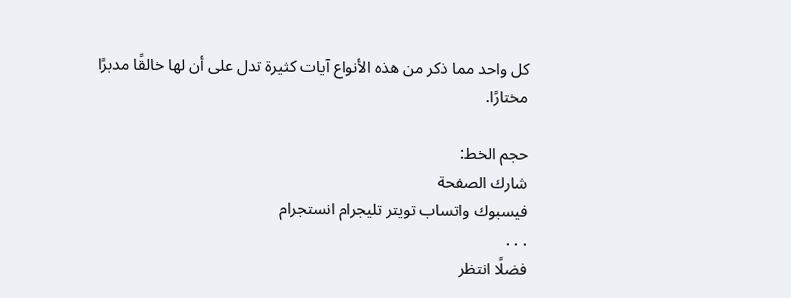كل واحد مما ذكر من هذه الأنواع آيات كثيرة تدل على أن لها خالقًا مدبرًا مختارًا.

حجم الخط:
شارك الصفحة
فيسبوك واتساب تويتر تليجرام انستجرام
. . .
فضلًا انتظر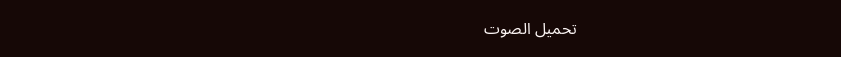تحميل الصوت